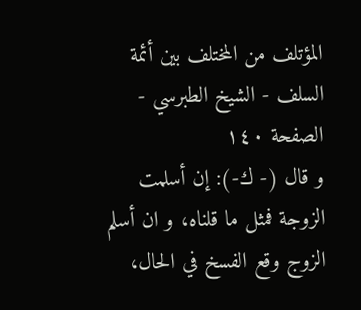المؤتلف من المختلف بين أئمة السلف - الشيخ الطبرسي - الصفحة ١٤٠
و قال (- ك-): إن أسلمت الزوجة فمثل ما قلناه، و ان أسلم الزوج وقع الفسخ في الحال،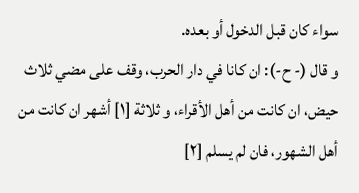سواء كان قبل الدخول أو بعده.
و قال (- ح-): ان كانا في دار الحرب، وقف على مضي ثلاث حيض، ان كانت من أهل الأقراء، و ثلاثة [١] أشهر ان كانت من أهل الشهور، فان لم يسلم [٢]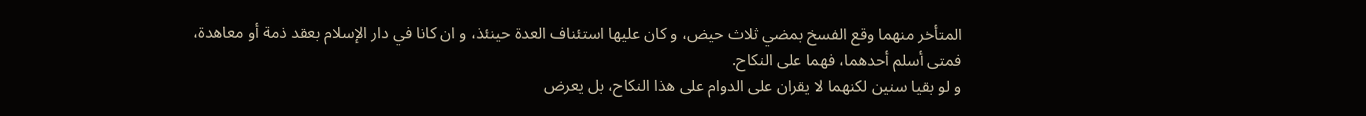المتأخر منهما وقع الفسخ بمضي ثلاث حيض، و كان عليها استئناف العدة حينئذ، و ان كانا في دار الإسلام بعقد ذمة أو معاهدة، فمتى أسلم أحدهما، فهما على النكاح.
و لو بقيا سنين لكنهما لا يقران على الدوام على هذا النكاح، بل يعرض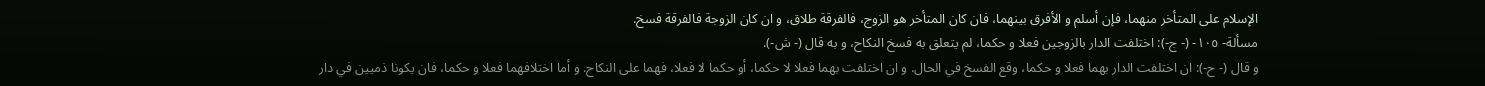الإسلام على المتأخر منهما، فإن أسلم و الأفرق بينهما، فان كان المتأخر هو الزوج، فالفرقة طلاق، و ان كان الزوجة فالفرقة فسخ.
مسألة- ١٠٥- (- ج-): اختلفت الدار بالزوجين فعلا و حكما، لم يتعلق به فسخ النكاح، و به قال (- ش-).
و قال (- ح-): ان اختلفت الدار بهما فعلا و حكما، وقع الفسخ في الحال. و ان اختلفت بهما فعلا لا حكما، أو حكما لا فعلا، فهما على النكاح. و أما اختلافهما فعلا و حكما، فان يكونا ذميين في دار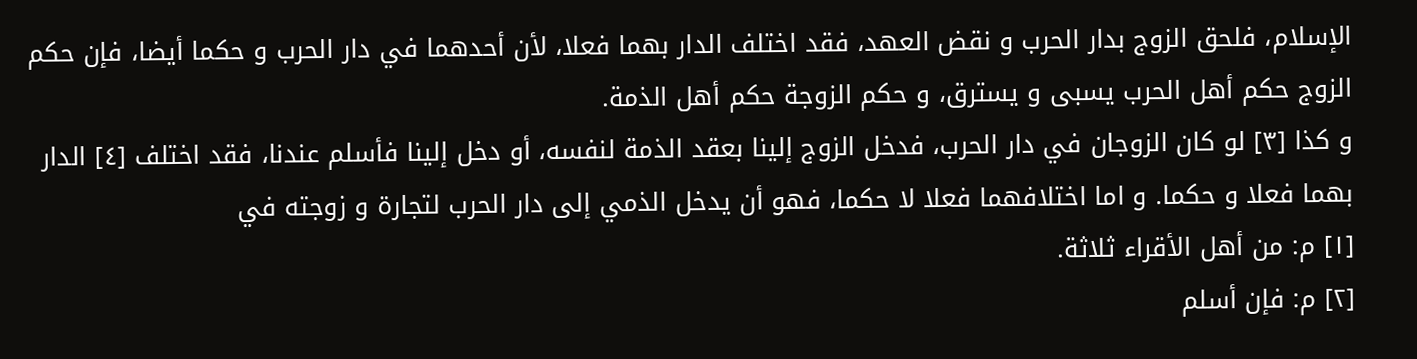الإسلام، فلحق الزوج بدار الحرب و نقض العهد، فقد اختلف الدار بهما فعلا، لأن أحدهما في دار الحرب و حكما أيضا، فإن حكم الزوج حكم أهل الحرب يسبى و يسترق، و حكم الزوجة حكم أهل الذمة.
و كذا [٣] لو كان الزوجان في دار الحرب، فدخل الزوج إلينا بعقد الذمة لنفسه، أو دخل إلينا فأسلم عندنا، فقد اختلف [٤] الدار بهما فعلا و حكما. و اما اختلافهما فعلا لا حكما، فهو أن يدخل الذمي إلى دار الحرب لتجارة و زوجته في
[١] م: من أهل الأقراء ثلاثة.
[٢] م: فإن أسلم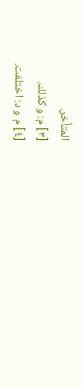المتأخر.
[٣] م: و كذلك.
[٤] م و د: اختلفت.